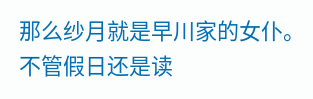那么纱月就是早川家的女仆。
不管假日还是读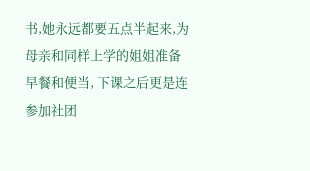书,她永远都要五点半起来,为母亲和同样上学的姐姐准备早餐和便当, 下课之后更是连参加社团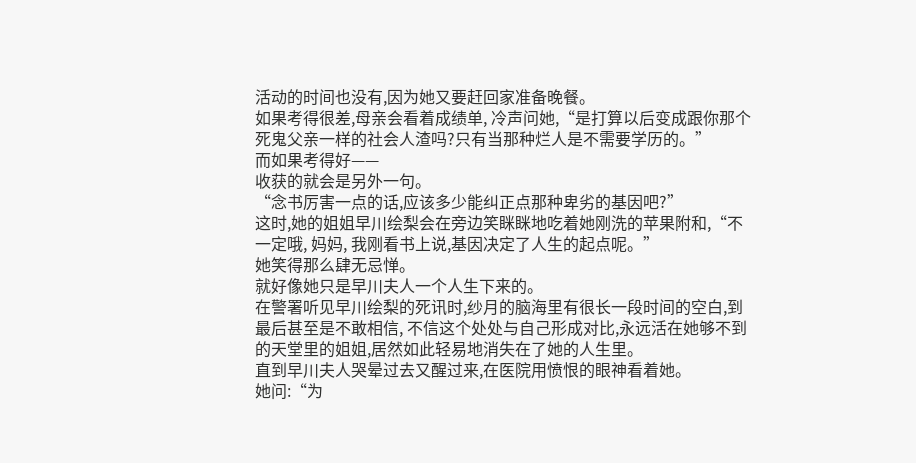活动的时间也没有,因为她又要赶回家准备晚餐。
如果考得很差,母亲会看着成绩单, 冷声问她,“是打算以后变成跟你那个死鬼父亲一样的社会人渣吗?只有当那种烂人是不需要学历的。”
而如果考得好——
收获的就会是另外一句。
“念书厉害一点的话,应该多少能纠正点那种卑劣的基因吧?”
这时,她的姐姐早川绘梨会在旁边笑眯眯地吃着她刚洗的苹果附和,“不一定哦, 妈妈, 我刚看书上说,基因决定了人生的起点呢。”
她笑得那么肆无忌惮。
就好像她只是早川夫人一个人生下来的。
在警署听见早川绘梨的死讯时,纱月的脑海里有很长一段时间的空白,到最后甚至是不敢相信, 不信这个处处与自己形成对比,永远活在她够不到的天堂里的姐姐,居然如此轻易地消失在了她的人生里。
直到早川夫人哭晕过去又醒过来,在医院用愤恨的眼神看着她。
她问:“为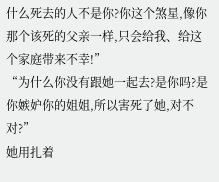什么死去的人不是你?你这个煞星,像你那个该死的父亲一样,只会给我、给这个家庭带来不幸!”
“为什么你没有跟她一起去?是你吗?是你嫉妒你的姐姐,所以害死了她,对不对?”
她用扎着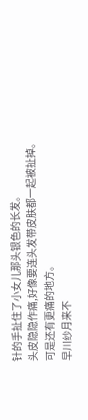针的手扯住了小女儿那头银色的长发。
头皮隐隐作痛,好像要连头发带皮肤都一起被扯掉。
可是还有更痛的地方。
早川纱月来不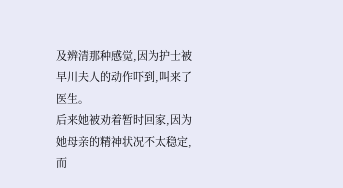及辨清那种感觉,因为护士被早川夫人的动作吓到,叫来了医生。
后来她被劝着暂时回家,因为她母亲的精神状况不太稳定,而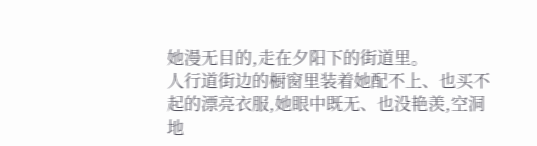她漫无目的,走在夕阳下的街道里。
人行道街边的橱窗里装着她配不上、也买不起的漂亮衣服,她眼中既无、也没艳羡,空洞地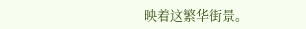映着这繁华街景。